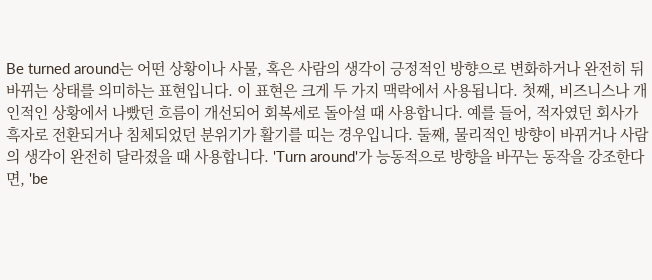Be turned around는 어떤 상황이나 사물, 혹은 사람의 생각이 긍정적인 방향으로 변화하거나 완전히 뒤바뀌는 상태를 의미하는 표현입니다. 이 표현은 크게 두 가지 맥락에서 사용됩니다. 첫째, 비즈니스나 개인적인 상황에서 나빴던 흐름이 개선되어 회복세로 돌아설 때 사용합니다. 예를 들어, 적자였던 회사가 흑자로 전환되거나 침체되었던 분위기가 활기를 띠는 경우입니다. 둘째, 물리적인 방향이 바뀌거나 사람의 생각이 완전히 달라졌을 때 사용합니다. 'Turn around'가 능동적으로 방향을 바꾸는 동작을 강조한다면, 'be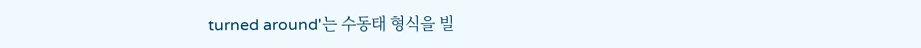turned around'는 수동태 형식을 빌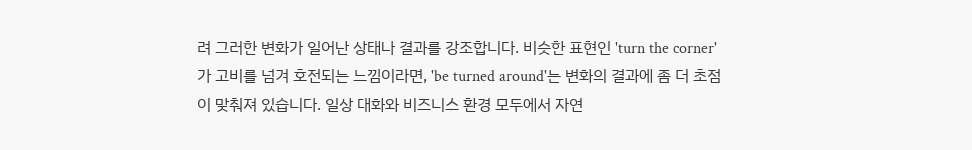려 그러한 변화가 일어난 상태나 결과를 강조합니다. 비슷한 표현인 'turn the corner'가 고비를 넘겨 호전되는 느낌이라면, 'be turned around'는 변화의 결과에 좀 더 초점이 맞춰져 있습니다. 일상 대화와 비즈니스 환경 모두에서 자연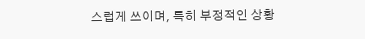스럽게 쓰이며, 특히 부정적인 상황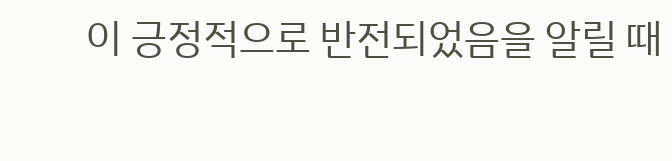이 긍정적으로 반전되었음을 알릴 때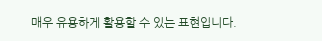매우 유용하게 활용할 수 있는 표현입니다.